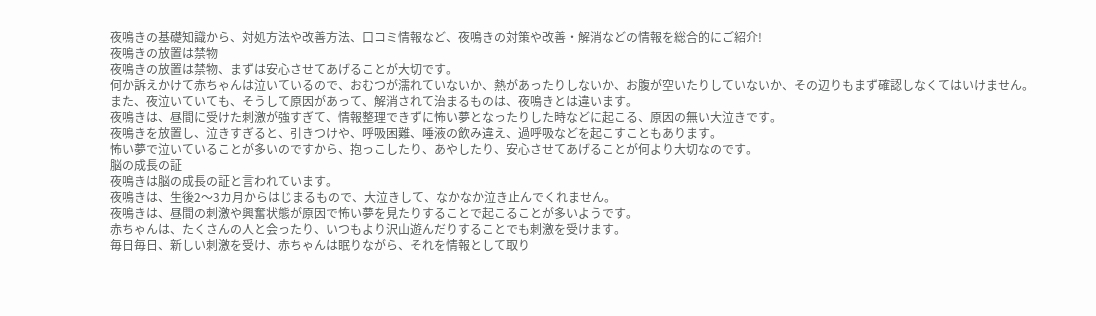夜鳴きの基礎知識から、対処方法や改善方法、口コミ情報など、夜鳴きの対策や改善・解消などの情報を総合的にご紹介!
夜鳴きの放置は禁物
夜鳴きの放置は禁物、まずは安心させてあげることが大切です。
何か訴えかけて赤ちゃんは泣いているので、おむつが濡れていないか、熱があったりしないか、お腹が空いたりしていないか、その辺りもまず確認しなくてはいけません。
また、夜泣いていても、そうして原因があって、解消されて治まるものは、夜鳴きとは違います。
夜鳴きは、昼間に受けた刺激が強すぎて、情報整理できずに怖い夢となったりした時などに起こる、原因の無い大泣きです。
夜鳴きを放置し、泣きすぎると、引きつけや、呼吸困難、唾液の飲み違え、過呼吸などを起こすこともあります。
怖い夢で泣いていることが多いのですから、抱っこしたり、あやしたり、安心させてあげることが何より大切なのです。
脳の成長の証
夜鳴きは脳の成長の証と言われています。
夜鳴きは、生後2〜3カ月からはじまるもので、大泣きして、なかなか泣き止んでくれません。
夜鳴きは、昼間の刺激や興奮状態が原因で怖い夢を見たりすることで起こることが多いようです。
赤ちゃんは、たくさんの人と会ったり、いつもより沢山遊んだりすることでも刺激を受けます。
毎日毎日、新しい刺激を受け、赤ちゃんは眠りながら、それを情報として取り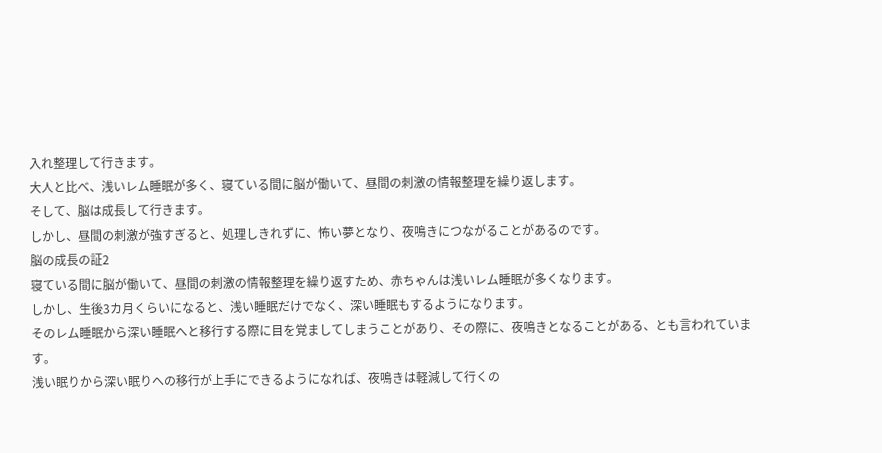入れ整理して行きます。
大人と比べ、浅いレム睡眠が多く、寝ている間に脳が働いて、昼間の刺激の情報整理を繰り返します。
そして、脳は成長して行きます。
しかし、昼間の刺激が強すぎると、処理しきれずに、怖い夢となり、夜鳴きにつながることがあるのです。
脳の成長の証2
寝ている間に脳が働いて、昼間の刺激の情報整理を繰り返すため、赤ちゃんは浅いレム睡眠が多くなります。
しかし、生後3カ月くらいになると、浅い睡眠だけでなく、深い睡眠もするようになります。
そのレム睡眠から深い睡眠へと移行する際に目を覚ましてしまうことがあり、その際に、夜鳴きとなることがある、とも言われています。
浅い眠りから深い眠りへの移行が上手にできるようになれば、夜鳴きは軽減して行くの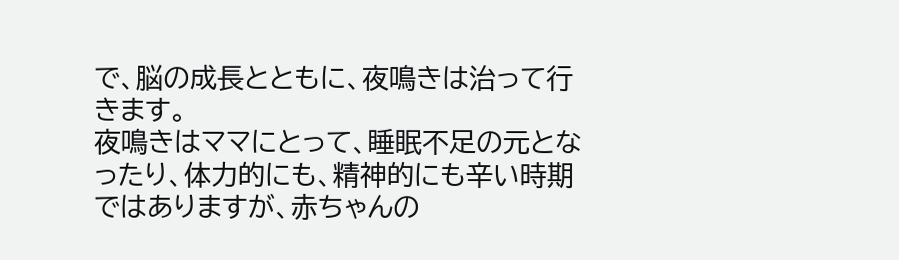で、脳の成長とともに、夜鳴きは治って行きます。
夜鳴きはママにとって、睡眠不足の元となったり、体力的にも、精神的にも辛い時期ではありますが、赤ちゃんの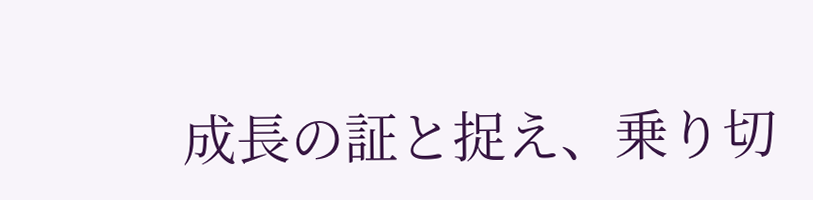成長の証と捉え、乗り切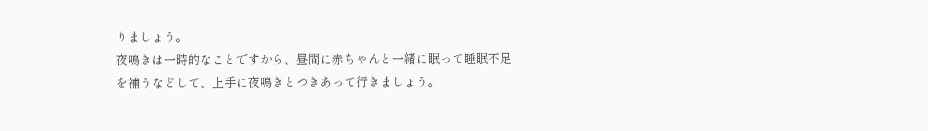りましょう。
夜鳴きは一時的なことですから、昼間に赤ちゃんと一緒に眠って睡眠不足を補うなどして、上手に夜鳴きとつきあって行きましょう。